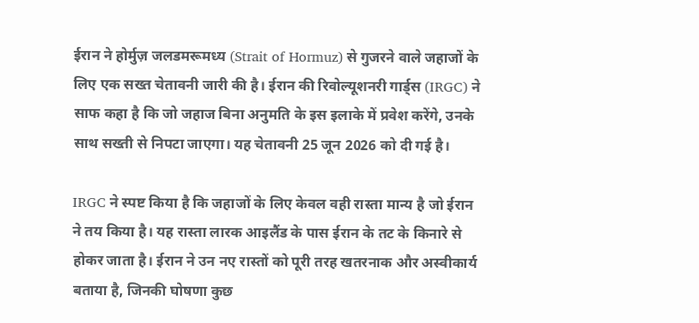ईरान ने होर्मुज़ जलडमरूमध्य (Strait of Hormuz) से गुजरने वाले जहाजों के लिए एक सख्त चेतावनी जारी की है। ईरान की रिवोल्यूशनरी गार्ड्स (IRGC) ने साफ कहा है कि जो जहाज बिना अनुमति के इस इलाके में प्रवेश करेंगे, उनके साथ सख्ती से निपटा जाएगा। यह चेतावनी 25 जून 2026 को दी गई है।

IRGC ने स्पष्ट किया है कि जहाजों के लिए केवल वही रास्ता मान्य है जो ईरान ने तय किया है। यह रास्ता लारक आइलैंड के पास ईरान के तट के किनारे से होकर जाता है। ईरान ने उन नए रास्तों को पूरी तरह खतरनाक और अस्वीकार्य बताया है, जिनकी घोषणा कुछ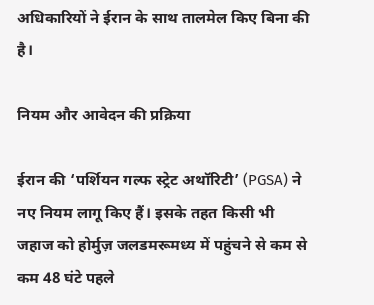अधिकारियों ने ईरान के साथ तालमेल किए बिना की है।

नियम और आवेदन की प्रक्रिया

ईरान की ‘पर्शियन गल्फ स्ट्रेट अथॉरिटी’ (PGSA) ने नए नियम लागू किए हैं। इसके तहत किसी भी जहाज को होर्मुज़ जलडमरूमध्य में पहुंचने से कम से कम 48 घंटे पहले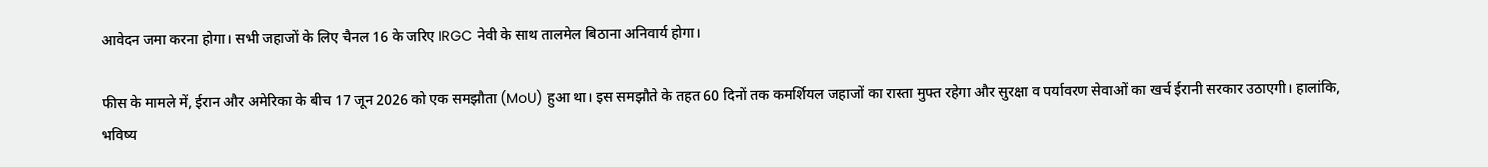आवेदन जमा करना होगा। सभी जहाजों के लिए चैनल 16 के जरिए IRGC नेवी के साथ तालमेल बिठाना अनिवार्य होगा।

फीस के मामले में, ईरान और अमेरिका के बीच 17 जून 2026 को एक समझौता (MoU) हुआ था। इस समझौते के तहत 60 दिनों तक कमर्शियल जहाजों का रास्ता मुफ्त रहेगा और सुरक्षा व पर्यावरण सेवाओं का खर्च ईरानी सरकार उठाएगी। हालांकि, भविष्य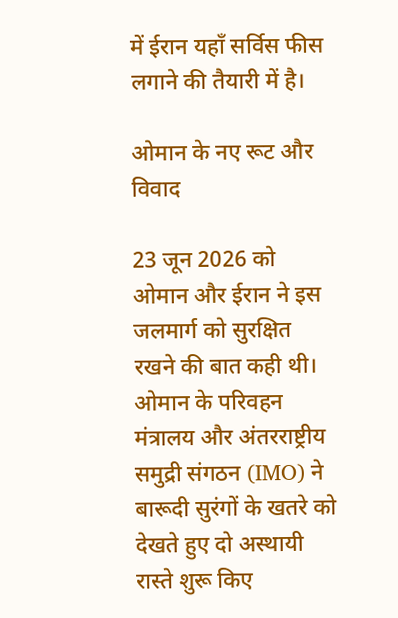में ईरान यहाँ सर्विस फीस लगाने की तैयारी में है।

ओमान के नए रूट और विवाद

23 जून 2026 को ओमान और ईरान ने इस जलमार्ग को सुरक्षित रखने की बात कही थी। ओमान के परिवहन मंत्रालय और अंतरराष्ट्रीय समुद्री संगठन (IMO) ने बारूदी सुरंगों के खतरे को देखते हुए दो अस्थायी रास्ते शुरू किए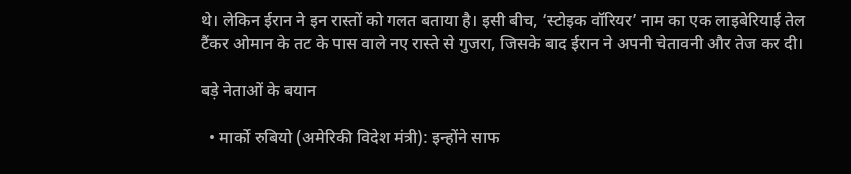थे। लेकिन ईरान ने इन रास्तों को गलत बताया है। इसी बीच, ‘स्टोइक वॉरियर’ नाम का एक लाइबेरियाई तेल टैंकर ओमान के तट के पास वाले नए रास्ते से गुजरा, जिसके बाद ईरान ने अपनी चेतावनी और तेज कर दी।

बड़े नेताओं के बयान

  • मार्को रुबियो (अमेरिकी विदेश मंत्री): इन्होंने साफ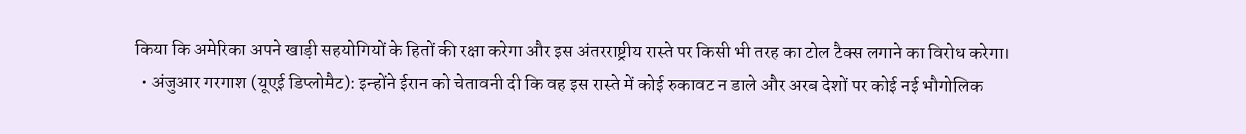किया कि अमेरिका अपने खाड़ी सहयोगियों के हितों की रक्षा करेगा और इस अंतरराष्ट्रीय रास्ते पर किसी भी तरह का टोल टैक्स लगाने का विरोध करेगा।
  • अंजुआर गरगाश (यूएई डिप्लोमैट): इन्होंने ईरान को चेतावनी दी कि वह इस रास्ते में कोई रुकावट न डाले और अरब देशों पर कोई नई भौगोलिक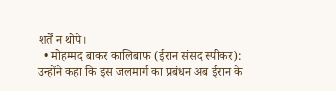शर्तें न थोपे।
  • मोहम्मद बाकर कालिबाफ (ईरान संसद स्पीकर): उन्होंने कहा कि इस जलमार्ग का प्रबंधन अब ईरान के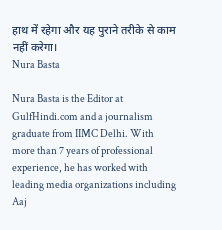हाथ में रहेगा और यह पुराने तरीके से काम नहीं करेगा।
Nura Basta

Nura Basta is the Editor at GulfHindi.com and a journalism graduate from IIMC Delhi. With more than 7 years of professional experience, he has worked with leading media organizations including Aaj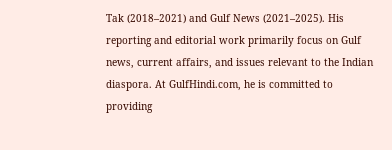Tak (2018–2021) and Gulf News (2021–2025). His reporting and editorial work primarily focus on Gulf news, current affairs, and issues relevant to the Indian diaspora. At GulfHindi.com, he is committed to providing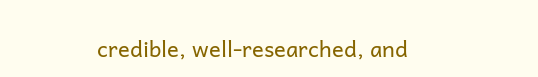credible, well-researched, and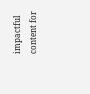impactful content for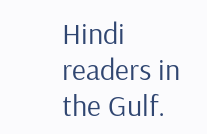Hindi readers in the Gulf.